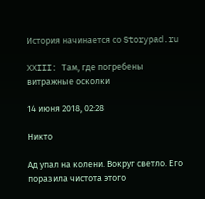История начинается со Storypad.ru

XXIII: Там, где погребены витражные осколки

14 июня 2018, 02:28

Никто

Ад упал на колени. Вокруг светло. Его поразила чистота этого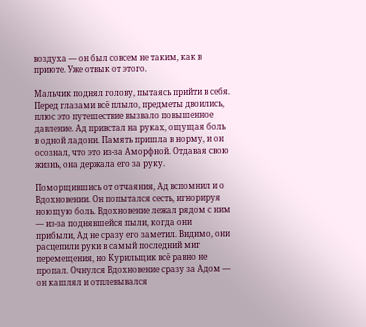воздуха — он был совсем не таким, как в приюте. Уже отвык от этого.

Мальчик поднял голову, пытаясь прийти в себя. Перед глазами всё плыло, предметы двоились, плюс это путешествие вызвало повышенное давление. Ад привстал на руках, ощущая боль в одной ладони. Память пришла в норму, и он осознал, что это из-за Аморфной. Отдавая свою жизнь, она держала его за руку.

Поморщившись от отчаяния, Ад вспомнил и о Вдохновении. Он попытался сесть, игнорируя ноющую боль. Вдохновение лежал рядом с ним — из-за поднявшейся пыли, когда они прибыли, Ад не сразу его заметил. Видимо, они расцепили руки в самый последний миг перемещения, но Курильщик всё равно не пропал. Очнулся Вдохновение сразу за Адом — он кашлял и отплевывался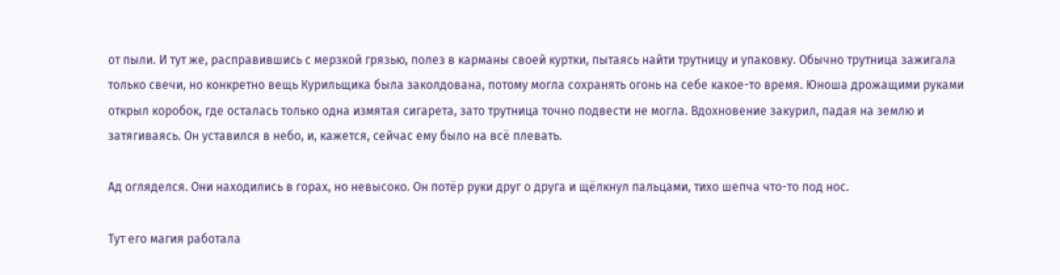от пыли. И тут же, расправившись с мерзкой грязью, полез в карманы своей куртки, пытаясь найти трутницу и упаковку. Обычно трутница зажигала только свечи, но конкретно вещь Курильщика была заколдована, потому могла сохранять огонь на себе какое-то время. Юноша дрожащими руками открыл коробок, где осталась только одна измятая сигарета, зато трутница точно подвести не могла. Вдохновение закурил, падая на землю и затягиваясь. Он уставился в небо, и, кажется, сейчас ему было на всё плевать.

Ад огляделся. Они находились в горах, но невысоко. Он потёр руки друг о друга и щёлкнул пальцами, тихо шепча что-то под нос.

Тут его магия работала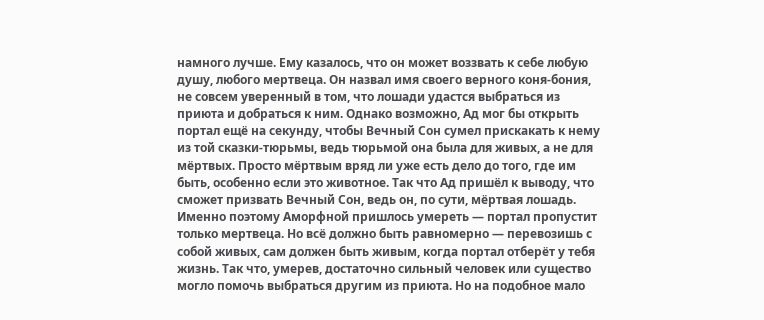намного лучше. Ему казалось, что он может воззвать к себе любую душу, любого мертвеца. Он назвал имя своего верного коня-бония, не совсем уверенный в том, что лошади удастся выбраться из приюта и добраться к ним. Однако возможно, Ад мог бы открыть портал ещё на секунду, чтобы Вечный Сон сумел прискакать к нему из той сказки-тюрьмы, ведь тюрьмой она была для живых, а не для мёртвых. Просто мёртвым вряд ли уже есть дело до того, где им быть, особенно если это животное. Так что Ад пришёл к выводу, что сможет призвать Вечный Сон, ведь он, по сути, мёртвая лошадь. Именно поэтому Аморфной пришлось умереть — портал пропустит только мертвеца. Но всё должно быть равномерно — перевозишь с собой живых, сам должен быть живым, когда портал отберёт у тебя жизнь. Так что, умерев, достаточно сильный человек или существо могло помочь выбраться другим из приюта. Но на подобное мало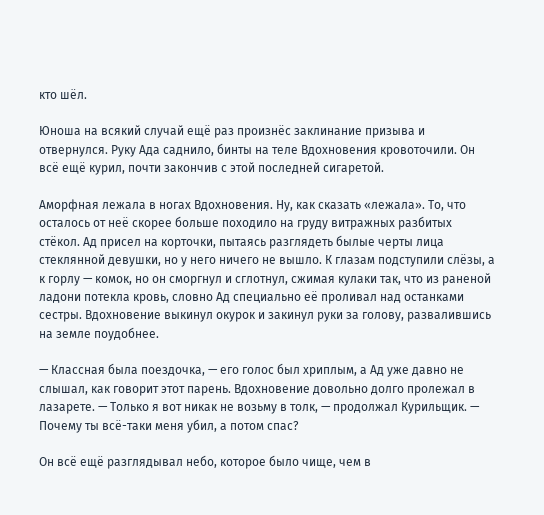кто шёл.

Юноша на всякий случай ещё раз произнёс заклинание призыва и отвернулся. Руку Ада саднило, бинты на теле Вдохновения кровоточили. Он всё ещё курил, почти закончив с этой последней сигаретой.

Аморфная лежала в ногах Вдохновения. Ну, как сказать «лежала». То, что осталось от неё скорее больше походило на груду витражных разбитых стёкол. Ад присел на корточки, пытаясь разглядеть былые черты лица стеклянной девушки, но у него ничего не вышло. К глазам подступили слёзы, а к горлу — комок, но он сморгнул и сглотнул, сжимая кулаки так, что из раненой ладони потекла кровь, словно Ад специально её проливал над останками сестры. Вдохновение выкинул окурок и закинул руки за голову, развалившись на земле поудобнее.

— Классная была поездочка, — его голос был хриплым, а Ад уже давно не слышал, как говорит этот парень. Вдохновение довольно долго пролежал в лазарете. — Только я вот никак не возьму в толк, — продолжал Курильщик. — Почему ты всё-таки меня убил, а потом спас?

Он всё ещё разглядывал небо, которое было чище, чем в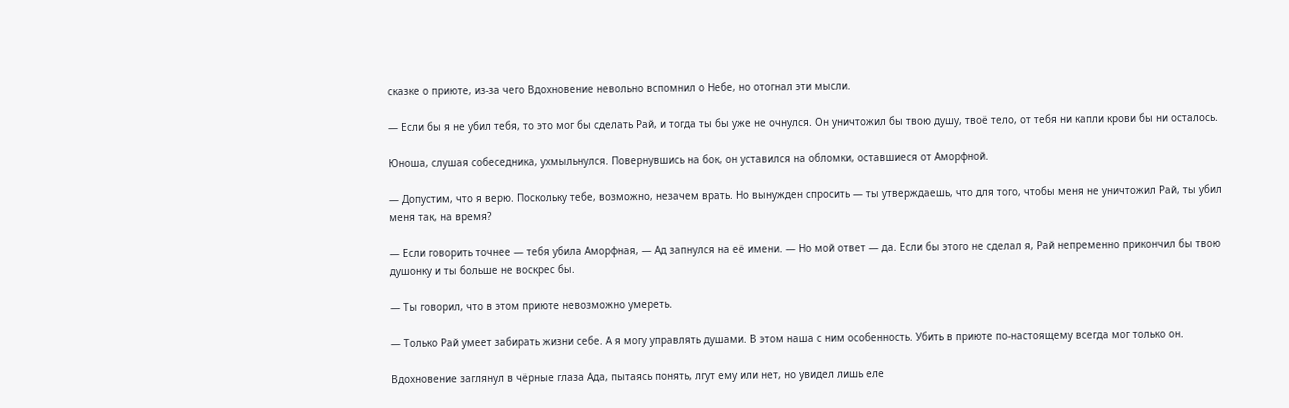сказке о приюте, из-за чего Вдохновение невольно вспомнил о Небе, но отогнал эти мысли.

— Если бы я не убил тебя, то это мог бы сделать Рай, и тогда ты бы уже не очнулся. Он уничтожил бы твою душу, твоё тело, от тебя ни капли крови бы ни осталось.

Юноша, слушая собеседника, ухмыльнулся. Повернувшись на бок, он уставился на обломки, оставшиеся от Аморфной.

— Допустим, что я верю. Поскольку тебе, возможно, незачем врать. Но вынужден спросить — ты утверждаешь, что для того, чтобы меня не уничтожил Рай, ты убил меня так, на время?

— Если говорить точнее — тебя убила Аморфная, — Ад запнулся на её имени. — Но мой ответ — да. Если бы этого не сделал я, Рай непременно прикончил бы твою душонку и ты больше не воскрес бы.

— Ты говорил, что в этом приюте невозможно умереть.

— Только Рай умеет забирать жизни себе. А я могу управлять душами. В этом наша с ним особенность. Убить в приюте по-настоящему всегда мог только он.

Вдохновение заглянул в чёрные глаза Ада, пытаясь понять, лгут ему или нет, но увидел лишь еле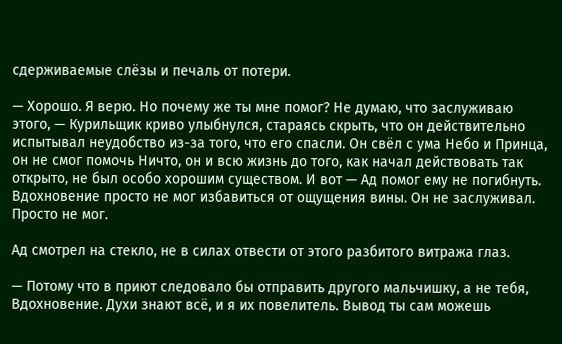сдерживаемые слёзы и печаль от потери.

— Хорошо. Я верю. Но почему же ты мне помог? Не думаю, что заслуживаю этого, — Курильщик криво улыбнулся, стараясь скрыть, что он действительно испытывал неудобство из-за того, что его спасли. Он свёл с ума Небо и Принца, он не смог помочь Ничто, он и всю жизнь до того, как начал действовать так открыто, не был особо хорошим существом. И вот — Ад помог ему не погибнуть. Вдохновение просто не мог избавиться от ощущения вины. Он не заслуживал. Просто не мог.

Ад смотрел на стекло, не в силах отвести от этого разбитого витража глаз.

— Потому что в приют следовало бы отправить другого мальчишку, а не тебя, Вдохновение. Духи знают всё, и я их повелитель. Вывод ты сам можешь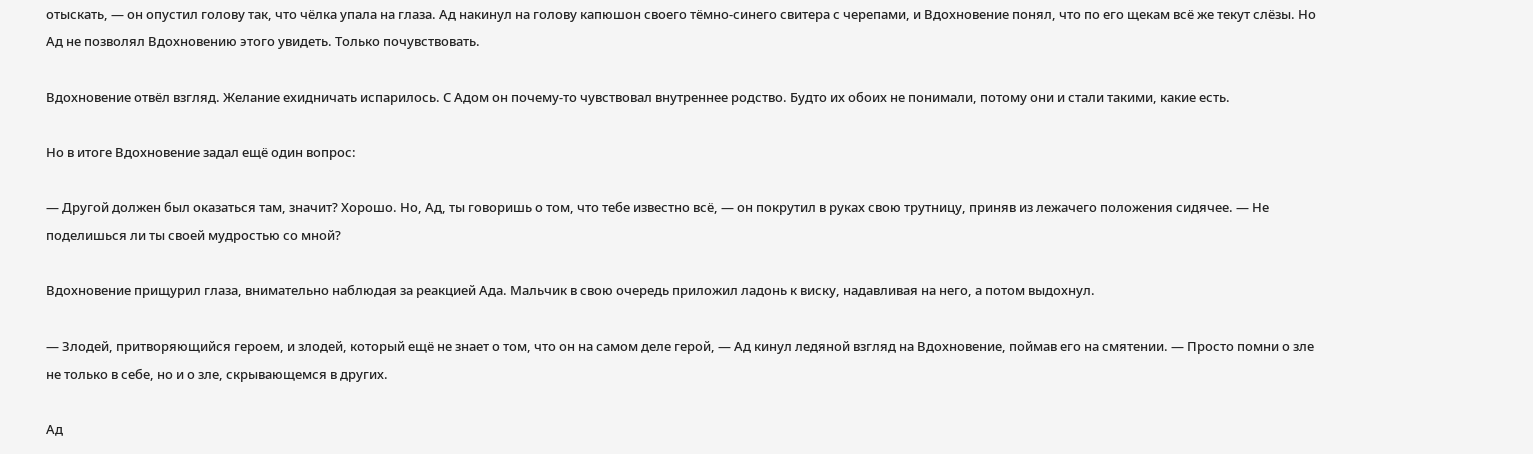отыскать, — он опустил голову так, что чёлка упала на глаза. Ад накинул на голову капюшон своего тёмно-синего свитера с черепами, и Вдохновение понял, что по его щекам всё же текут слёзы. Но Ад не позволял Вдохновению этого увидеть. Только почувствовать.

Вдохновение отвёл взгляд. Желание ехидничать испарилось. С Адом он почему-то чувствовал внутреннее родство. Будто их обоих не понимали, потому они и стали такими, какие есть.

Но в итоге Вдохновение задал ещё один вопрос:

— Другой должен был оказаться там, значит? Хорошо. Но, Ад, ты говоришь о том, что тебе известно всё, — он покрутил в руках свою трутницу, приняв из лежачего положения сидячее. — Не поделишься ли ты своей мудростью со мной?

Вдохновение прищурил глаза, внимательно наблюдая за реакцией Ада. Мальчик в свою очередь приложил ладонь к виску, надавливая на него, а потом выдохнул.

— Злодей, притворяющийся героем, и злодей, который ещё не знает о том, что он на самом деле герой, — Ад кинул ледяной взгляд на Вдохновение, поймав его на смятении. — Просто помни о зле не только в себе, но и о зле, скрывающемся в других.

Ад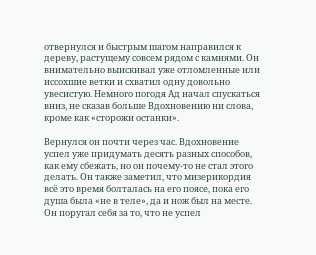отвернулся и быстрым шагом направился к дереву, растущему совсем рядом с камнями. Он внимательно выискивал уже отломленные или иссохшие ветки и схватил одну довольно увесистую. Немного погодя Ад начал спускаться вниз, не сказав больше Вдохновению ни слова, кроме как «сторожи останки».

Вернулся он почти через час. Вдохновение успел уже придумать десять разных способов, как ему сбежать, но он почему-то не стал этого делать. Он также заметил, что мизерикордия всё это время болталась на его поясе, пока его душа была «не в теле», да и нож был на месте. Он поругал себя за то, что не успел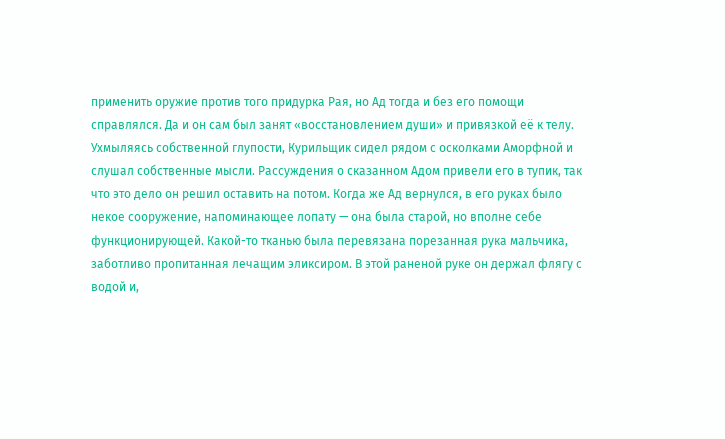применить оружие против того придурка Рая, но Ад тогда и без его помощи справлялся. Да и он сам был занят «восстановлением души» и привязкой её к телу. Ухмыляясь собственной глупости, Курильщик сидел рядом с осколками Аморфной и слушал собственные мысли. Рассуждения о сказанном Адом привели его в тупик, так что это дело он решил оставить на потом. Когда же Ад вернулся, в его руках было некое сооружение, напоминающее лопату — она была старой, но вполне себе функционирующей. Какой-то тканью была перевязана порезанная рука мальчика, заботливо пропитанная лечащим эликсиром. В этой раненой руке он держал флягу с водой и,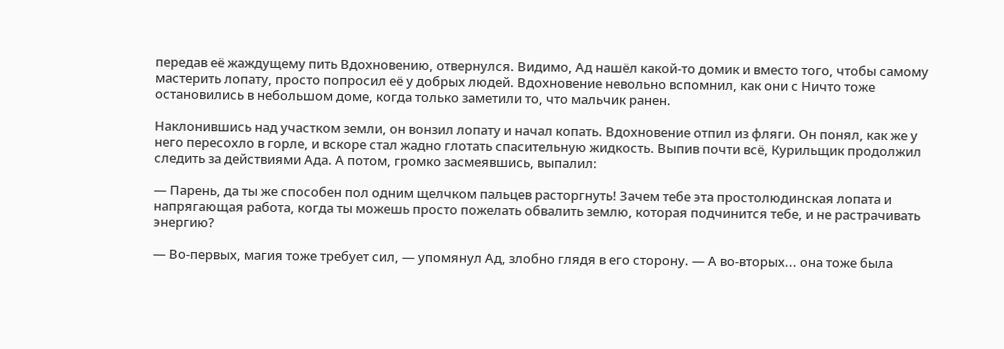передав её жаждущему пить Вдохновению, отвернулся. Видимо, Ад нашёл какой-то домик и вместо того, чтобы самому мастерить лопату, просто попросил её у добрых людей. Вдохновение невольно вспомнил, как они с Ничто тоже остановились в небольшом доме, когда только заметили то, что мальчик ранен.

Наклонившись над участком земли, он вонзил лопату и начал копать. Вдохновение отпил из фляги. Он понял, как же у него пересохло в горле, и вскоре стал жадно глотать спасительную жидкость. Выпив почти всё, Курильщик продолжил следить за действиями Ада. А потом, громко засмеявшись, выпалил:

— Парень, да ты же способен пол одним щелчком пальцев расторгнуть! Зачем тебе эта простолюдинская лопата и напрягающая работа, когда ты можешь просто пожелать обвалить землю, которая подчинится тебе, и не растрачивать энергию?

— Во-первых, магия тоже требует сил, — упомянул Ад, злобно глядя в его сторону. — А во-вторых... она тоже была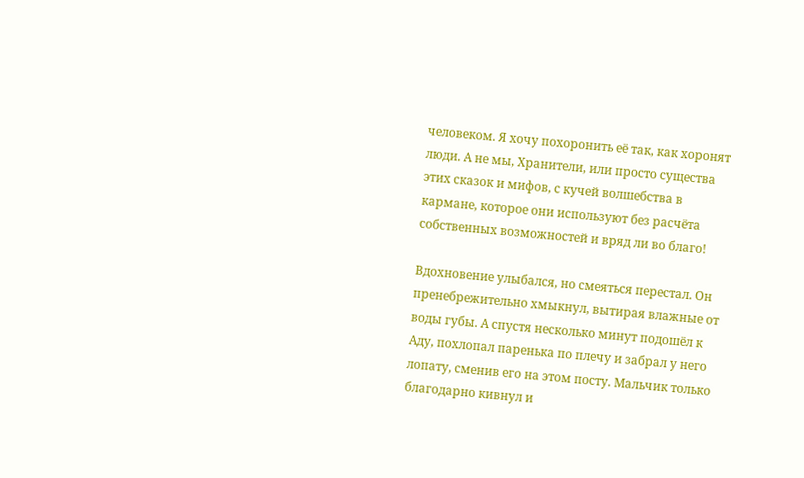человеком. Я хочу похоронить её так, как хоронят люди. А не мы, Хранители, или просто существа этих сказок и мифов, с кучей волшебства в кармане, которое они используют без расчёта собственных возможностей и вряд ли во благо!

Вдохновение улыбался, но смеяться перестал. Он пренебрежительно хмыкнул, вытирая влажные от воды губы. А спустя несколько минут подошёл к Аду, похлопал паренька по плечу и забрал у него лопату, сменив его на этом посту. Мальчик только благодарно кивнул и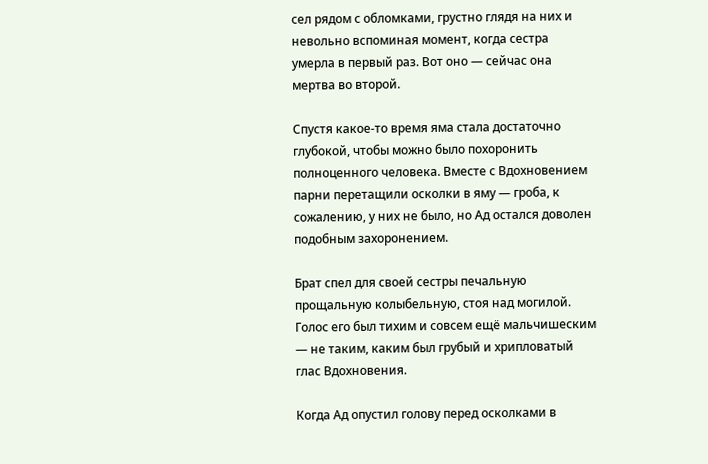сел рядом с обломками, грустно глядя на них и невольно вспоминая момент, когда сестра умерла в первый раз. Вот оно — сейчас она мертва во второй.

Спустя какое-то время яма стала достаточно глубокой, чтобы можно было похоронить полноценного человека. Вместе с Вдохновением парни перетащили осколки в яму — гроба, к сожалению, у них не было, но Ад остался доволен подобным захоронением.

Брат спел для своей сестры печальную прощальную колыбельную, стоя над могилой. Голос его был тихим и совсем ещё мальчишеским — не таким, каким был грубый и хрипловатый глас Вдохновения.

Когда Ад опустил голову перед осколками в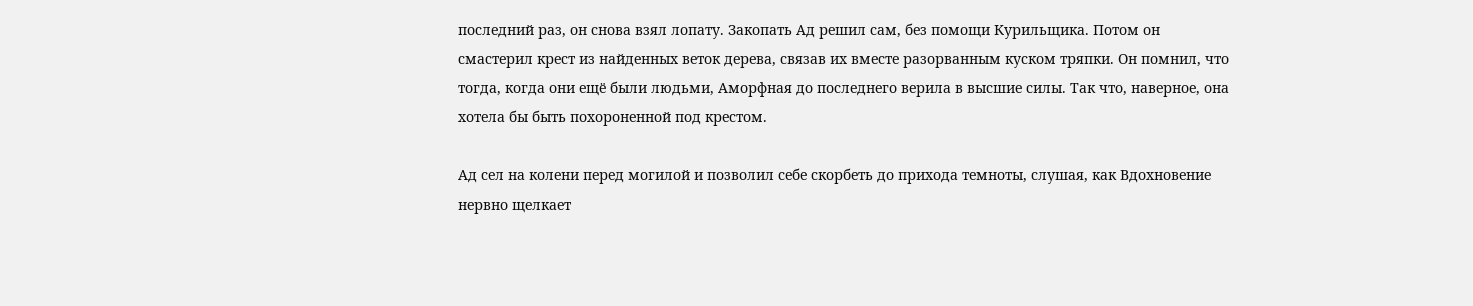последний раз, он снова взял лопату. Закопать Ад решил сам, без помощи Курильщика. Потом он смастерил крест из найденных веток дерева, связав их вместе разорванным куском тряпки. Он помнил, что тогда, когда они ещё были людьми, Аморфная до последнего верила в высшие силы. Так что, наверное, она хотела бы быть похороненной под крестом.

Ад сел на колени перед могилой и позволил себе скорбеть до прихода темноты, слушая, как Вдохновение нервно щелкает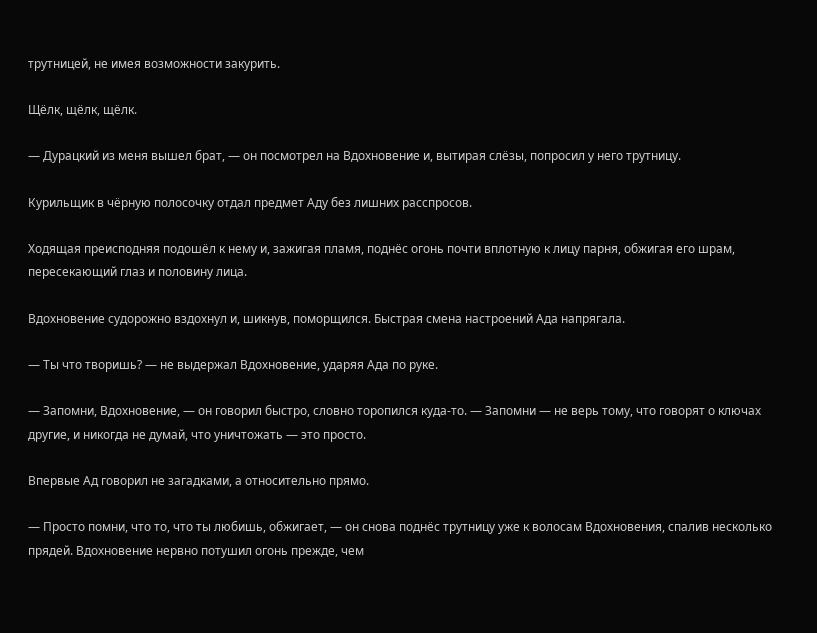трутницей, не имея возможности закурить.

Щёлк, щёлк, щёлк.

— Дурацкий из меня вышел брат, — он посмотрел на Вдохновение и, вытирая слёзы, попросил у него трутницу.

Курильщик в чёрную полосочку отдал предмет Аду без лишних расспросов.

Ходящая преисподняя подошёл к нему и, зажигая пламя, поднёс огонь почти вплотную к лицу парня, обжигая его шрам, пересекающий глаз и половину лица.

Вдохновение судорожно вздохнул и, шикнув, поморщился. Быстрая смена настроений Ада напрягала.

— Ты что творишь? — не выдержал Вдохновение, ударяя Ада по руке.

— Запомни, Вдохновение, — он говорил быстро, словно торопился куда-то. — Запомни — не верь тому, что говорят о ключах другие, и никогда не думай, что уничтожать — это просто.

Впервые Ад говорил не загадками, а относительно прямо.

— Просто помни, что то, что ты любишь, обжигает, — он снова поднёс трутницу уже к волосам Вдохновения, спалив несколько прядей. Вдохновение нервно потушил огонь прежде, чем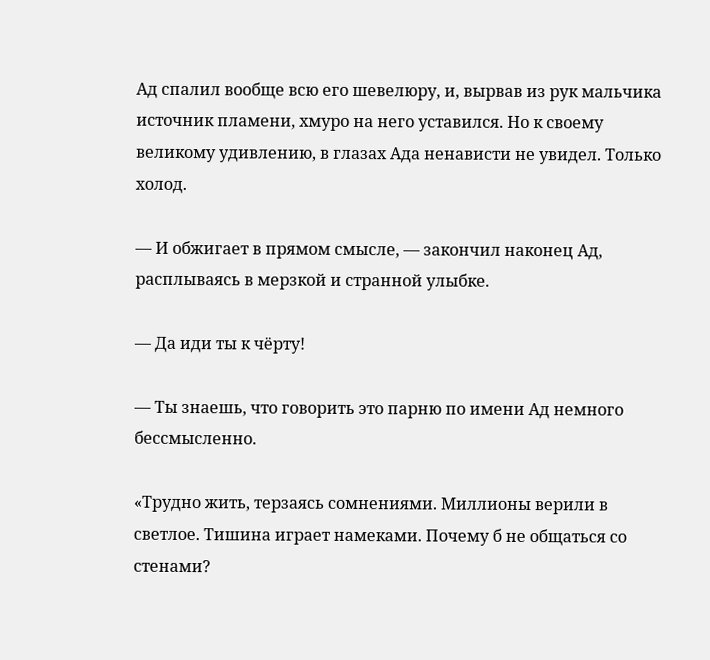Ад спалил вообще всю его шевелюру, и, вырвав из рук мальчика источник пламени, хмуро на него уставился. Но к своему великому удивлению, в глазах Ада ненависти не увидел. Только холод.

— И обжигает в прямом смысле, — закончил наконец Ад, расплываясь в мерзкой и странной улыбке.

— Да иди ты к чёрту!

— Ты знаешь, что говорить это парню по имени Ад немного бессмысленно.

«Трудно жить, терзаясь сомнениями. Миллионы верили в светлое. Тишина играет намеками. Почему б не общаться со стенами?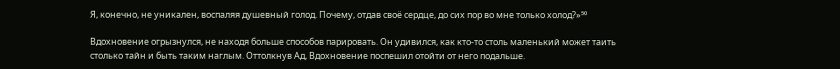Я, конечно, не уникален, воспаляя душевный голод. Почему, отдав своё сердце, до сих пор во мне только холод?»⁵⁰

Вдохновение огрызнулся, не находя больше способов парировать. Он удивился, как кто-то столь маленький может таить столько тайн и быть таким наглым. Оттолкнув Ад, Вдохновение поспешил отойти от него подальше.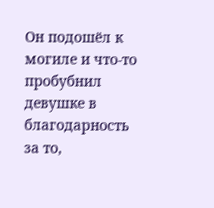Он подошёл к могиле и что-то пробубнил девушке в благодарность за то,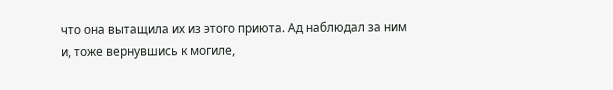что она вытащила их из этого приюта. Ад наблюдал за ним и, тоже вернувшись к могиле,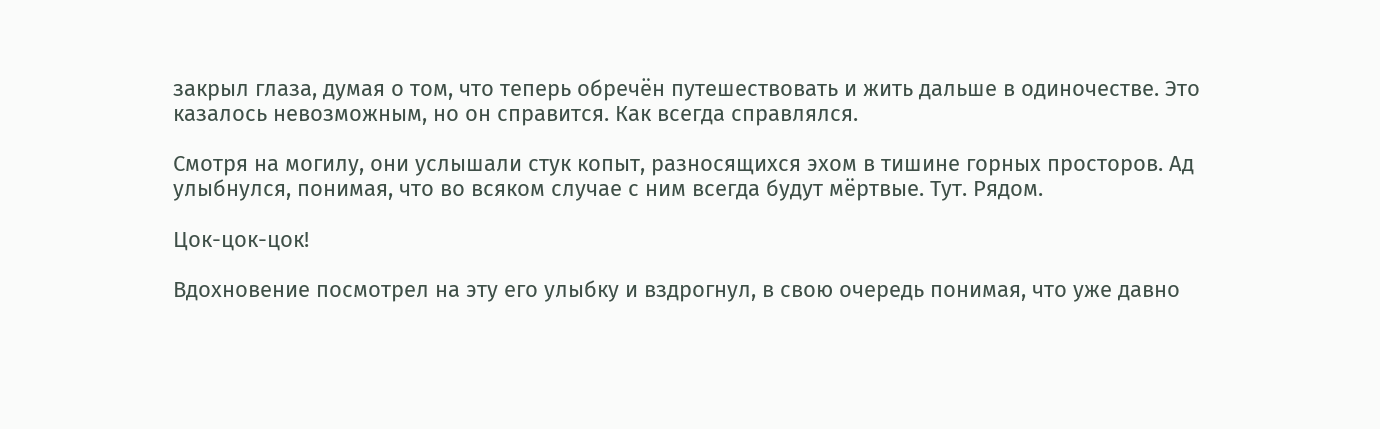закрыл глаза, думая о том, что теперь обречён путешествовать и жить дальше в одиночестве. Это казалось невозможным, но он справится. Как всегда справлялся.

Смотря на могилу, они услышали стук копыт, разносящихся эхом в тишине горных просторов. Ад улыбнулся, понимая, что во всяком случае с ним всегда будут мёртвые. Тут. Рядом.

Цок-цок-цок!

Вдохновение посмотрел на эту его улыбку и вздрогнул, в свою очередь понимая, что уже давно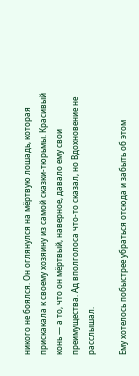никого не боялся. Он оглянулся на мёртвую лошадь, которая прискакала к своему хозяину из самой сказки-тюрьмы. Красивый конь — а то, что он мёртвый, наверное, давало ему свои преимущества. Ад вполголоса что-то сказал, но Вдохновение не расслышал.

Ему хотелось побыстрее убраться отсюда и забыть об этом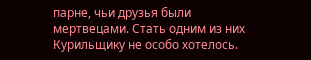парне, чьи друзья были мертвецами. Стать одним из них Курильщику не особо хотелось.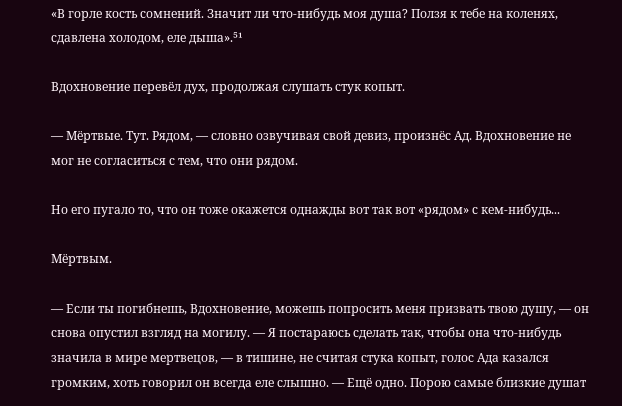«В горле кость сомнений. Значит ли что-нибудь моя душа? Ползя к тебе на коленях, сдавлена холодом, еле дыша».⁵¹

Вдохновение перевёл дух, продолжая слушать стук копыт.

— Мёртвые. Тут. Рядом, — словно озвучивая свой девиз, произнёс Ад. Вдохновение не мог не согласиться с тем, что они рядом.

Но его пугало то, что он тоже окажется однажды вот так вот «рядом» с кем-нибудь...

Мёртвым.

— Если ты погибнешь, Вдохновение, можешь попросить меня призвать твою душу, — он снова опустил взгляд на могилу. — Я постараюсь сделать так, чтобы она что-нибудь значила в мире мертвецов, — в тишине, не считая стука копыт, голос Ада казался громким, хоть говорил он всегда еле слышно. — Ещё одно. Порою самые близкие душат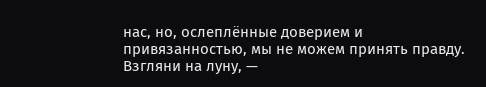нас, но, ослеплённые доверием и привязанностью, мы не можем принять правду. Взгляни на луну, —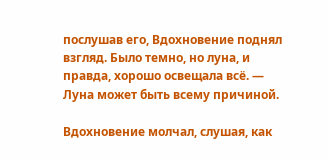послушав его, Вдохновение поднял взгляд. Было темно, но луна, и правда, хорошо освещала всё. — Луна может быть всему причиной.

Вдохновение молчал, слушая, как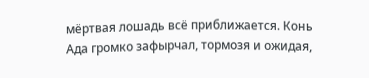мёртвая лошадь всё приближается. Конь Ада громко зафырчал, тормозя и ожидая,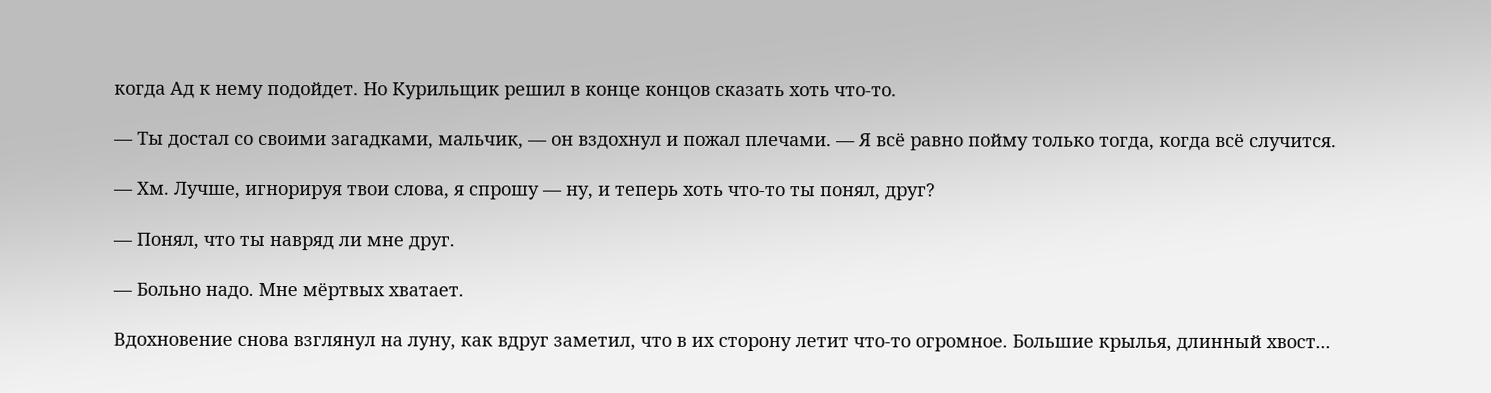когда Ад к нему подойдет. Но Курильщик решил в конце концов сказать хоть что-то.

— Ты достал со своими загадками, мальчик, — он вздохнул и пожал плечами. — Я всё равно пойму только тогда, когда всё случится.

— Хм. Лучше, игнорируя твои слова, я спрошу — ну, и теперь хоть что-то ты понял, друг?

— Понял, что ты навряд ли мне друг.

— Больно надо. Мне мёртвых хватает.

Вдохновение снова взглянул на луну, как вдруг заметил, что в их сторону летит что-то огромное. Большие крылья, длинный хвост...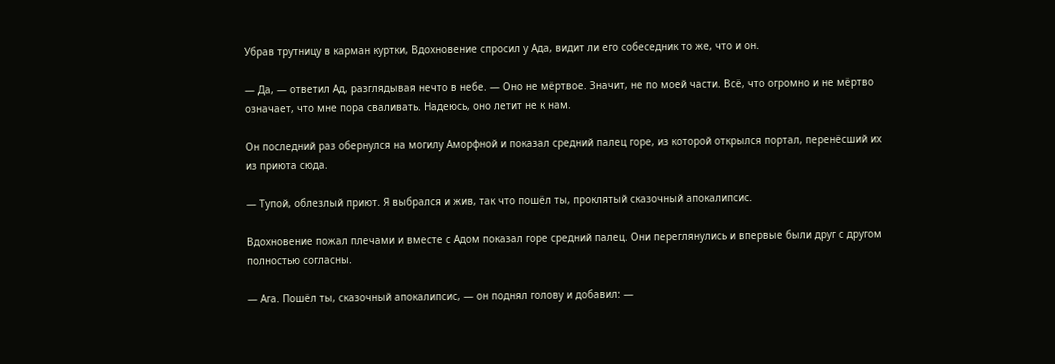Убрав трутницу в карман куртки, Вдохновение спросил у Ада, видит ли его собеседник то же, что и он.

— Да, — ответил Ад, разглядывая нечто в небе. — Оно не мёртвое. Значит, не по моей части. Всё, что огромно и не мёртво означает, что мне пора сваливать. Надеюсь, оно летит не к нам.

Он последний раз обернулся на могилу Аморфной и показал средний палец горе, из которой открылся портал, перенёсший их из приюта сюда.

— Тупой, облезлый приют. Я выбрался и жив, так что пошёл ты, проклятый сказочный апокалипсис.

Вдохновение пожал плечами и вместе с Адом показал горе средний палец. Они переглянулись и впервые были друг с другом полностью согласны.

— Ага. Пошёл ты, сказочный апокалипсис, — он поднял голову и добавил: —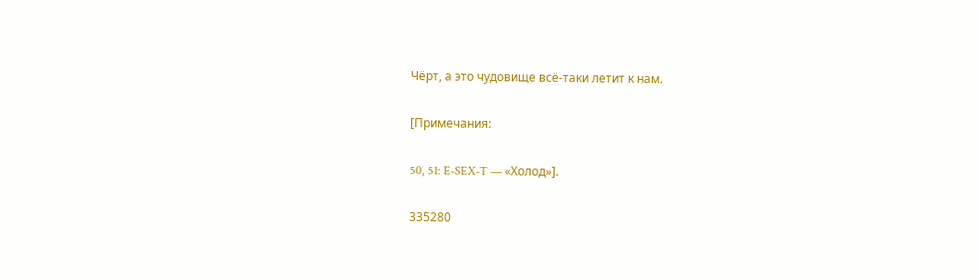Чёрт, а это чудовище всё-таки летит к нам.

[Примечания:

50, 51: E-SEX-T — «Холод»].

335280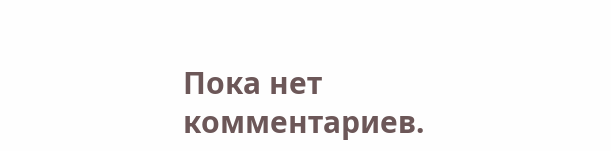Пока нет комментариев.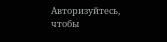Авторизуйтесь, чтобы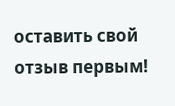оставить свой отзыв первым!